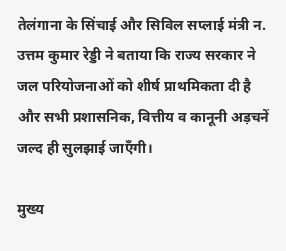तेलंगाना के सिंचाई और सिविल सप्लाई मंत्री न. उत्तम कुमार रेड्डी ने बताया कि राज्य सरकार ने जल परियोजनाओं को शीर्ष प्राथमिकता दी है और सभी प्रशासनिक, वित्तीय व कानूनी अड़चनें जल्द ही सुलझाई जाएँगी।

मुख्य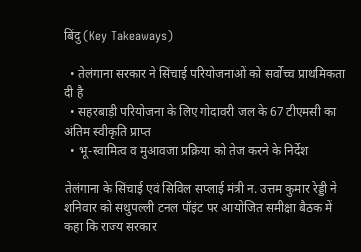बिंदु (Key Takeaways)

  • तेलंगाना सरकार ने सिंचाई परियोजनाओं को सर्वोच्च प्राथमिकता दी है
  • सहरबाड़ी परियोजना के लिए गोदावरी जल के 67 टीएमसी का अंतिम स्वीकृति प्राप्त
  • भू-स्वामित्व व मुआवजा प्रक्रिया को तेज करने के निर्देश

तेलंगाना के सिंचाई एवं सिविल सप्लाई मंत्री न. उत्तम कुमार रेड्डी ने शनिवार को सथुपल्ली टनल पॉइंट पर आयोजित समीक्षा बैठक में कहा कि राज्य सरकार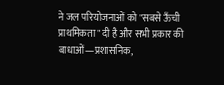ने जल परियोजनाओं को "सबसे ऊँची प्राथमिकता" दी है और सभी प्रकार की बाधाओं—प्रशासनिक,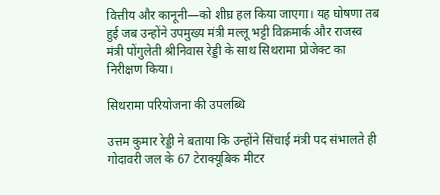वित्तीय और कानूनी—को शीघ्र हल किया जाएगा। यह घोषणा तब हुई जब उन्होंने उपमुख्य मंत्री मल्लू भट्टी विक्रमार्क और राजस्व मंत्री पोंगुलेती श्रीनिवास रेड्डी के साथ सिथरामा प्रोजेक्ट का निरीक्षण किया।

सिथरामा परियोजना की उपलब्धि

उत्तम कुमार रेड्डी ने बताया कि उन्होंने सिंचाई मंत्री पद संभालते ही गोदावरी जल के 67 टेराक्यूबिक मीटर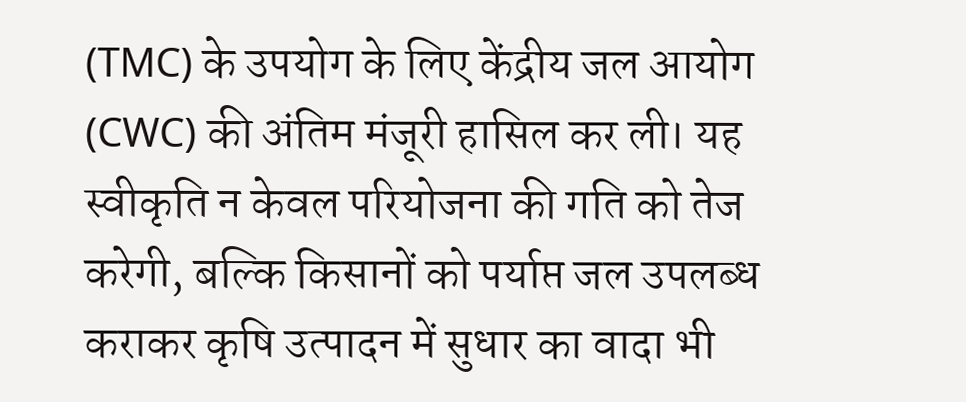(TMC) के उपयोग के लिए केंद्रीय जल आयोग (CWC) की अंतिम मंजूरी हासिल कर ली। यह स्वीकृति न केवल परियोजना की गति को तेज करेगी, बल्कि किसानों को पर्याप्त जल उपलब्ध कराकर कृषि उत्पादन में सुधार का वादा भी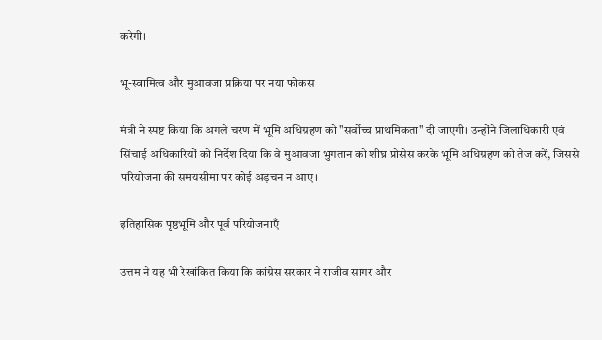करेगी।

भू-स्वामित्व और मुआवजा प्रक्रिया पर नया फोकस

मंत्री ने स्पष्ट किया कि अगले चरण में भूमि अधिग्रहण को "सर्वोच्च प्राथमिकता" दी जाएगी। उन्होंने जिलाधिकारी एवं सिंचाई अधिकारियों को निर्देश दिया कि वे मुआवजा भुगतान को शीघ्र प्रोसेस करके भूमि अधिग्रहण को तेज करें, जिससे परियोजना की समयसीमा पर कोई अड़चन न आए।

इतिहासिक पृष्ठभूमि और पूर्व परियोजनाएँ

उत्तम ने यह भी रेखांकित किया कि कांग्रेस सरकार ने राजीव सागर और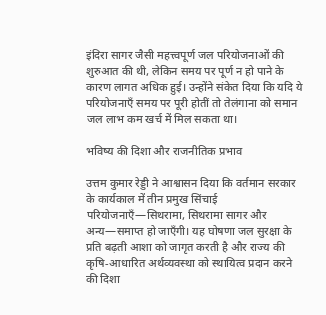इंदिरा सागर जैसी महत्त्वपूर्ण जल परियोजनाओं की शुरुआत की थी, लेकिन समय पर पूर्ण न हो पाने के कारण लागत अधिक हुई। उन्होंने संकेत दिया कि यदि ये परियोजनाएँ समय पर पूरी होतीं तो तेलंगाना को समान जल लाभ कम खर्च में मिल सकता था।

भविष्य की दिशा और राजनीतिक प्रभाव

उत्तम कुमार रेड्डी ने आश्वासन दिया कि वर्तमान सरकार के कार्यकाल में तीन प्रमुख सिंचाई परियोजनाएँ—सिथरामा, सिथरामा सागर और अन्य—समाप्त हो जाएँगी। यह घोषणा जल सुरक्षा के प्रति बढ़ती आशा को जागृत करती है और राज्य की कृषि‑आधारित अर्थव्यवस्था को स्थायित्व प्रदान करने की दिशा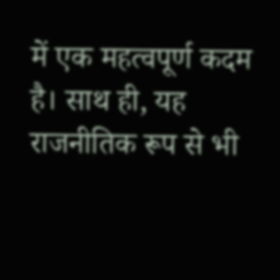में एक महत्वपूर्ण कदम है। साथ ही, यह राजनीतिक रूप से भी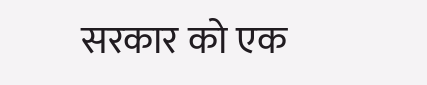सरकार को एक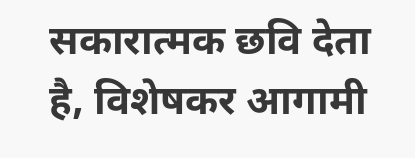सकारात्मक छवि देता है, विशेषकर आगामी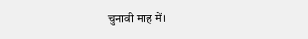चुनावी माह में।